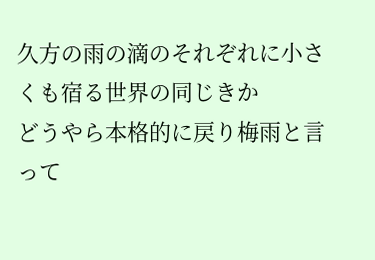久方の雨の滴のそれぞれに小さくも宿る世界の同じきか
どうやら本格的に戻り梅雨と言って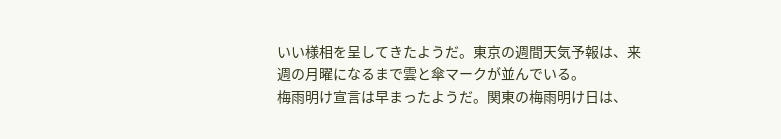いい様相を呈してきたようだ。東京の週間天気予報は、来週の月曜になるまで雲と傘マークが並んでいる。
梅雨明け宣言は早まったようだ。関東の梅雨明け日は、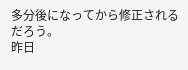多分後になってから修正されるだろう。
昨日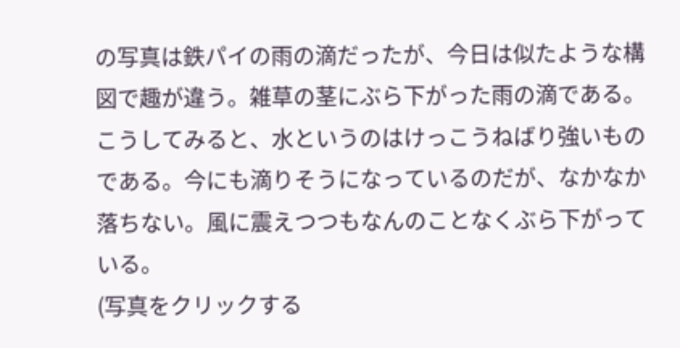の写真は鉄パイの雨の滴だったが、今日は似たような構図で趣が違う。雑草の茎にぶら下がった雨の滴である。
こうしてみると、水というのはけっこうねばり強いものである。今にも滴りそうになっているのだが、なかなか落ちない。風に震えつつもなんのことなくぶら下がっている。
(写真をクリックする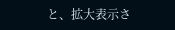と、拡大表示さ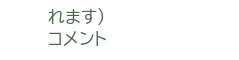れます)
コメント